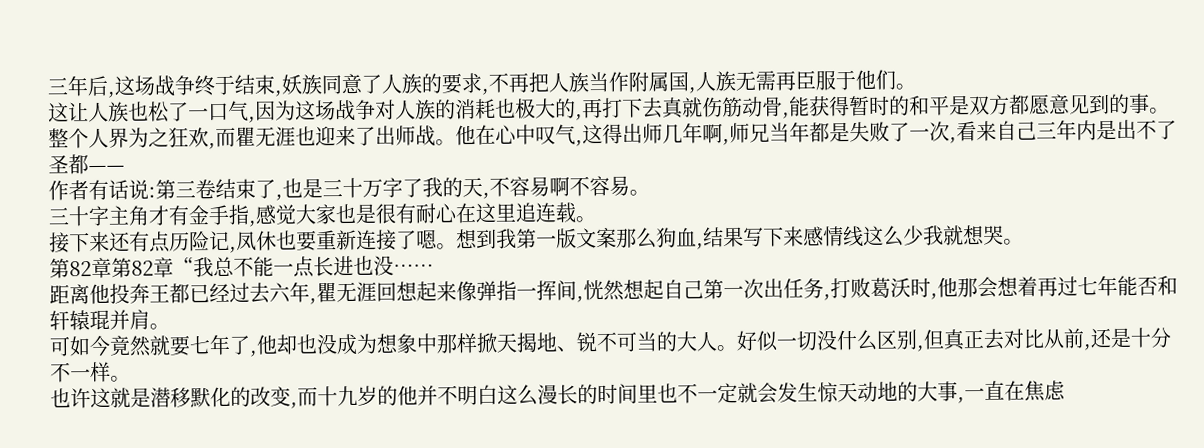三年后,这场战争终于结束,妖族同意了人族的要求,不再把人族当作附属国,人族无需再臣服于他们。
这让人族也松了一口气,因为这场战争对人族的消耗也极大的,再打下去真就伤筋动骨,能获得暂时的和平是双方都愿意见到的事。
整个人界为之狂欢,而瞿无涯也迎来了出师战。他在心中叹气,这得出师几年啊,师兄当年都是失败了一次,看来自己三年内是出不了圣都——
作者有话说:第三卷结束了,也是三十万字了我的天,不容易啊不容易。
三十字主角才有金手指,感觉大家也是很有耐心在这里追连载。
接下来还有点历险记,凤休也要重新连接了嗯。想到我第一版文案那么狗血,结果写下来感情线这么少我就想哭。
第82章第82章“我总不能一点长进也没……
距离他投奔王都已经过去六年,瞿无涯回想起来像弹指一挥间,恍然想起自己第一次出任务,打败葛沃时,他那会想着再过七年能否和轩辕琨并肩。
可如今竟然就要七年了,他却也没成为想象中那样掀天揭地、锐不可当的大人。好似一切没什么区别,但真正去对比从前,还是十分不一样。
也许这就是潜移默化的改变,而十九岁的他并不明白这么漫长的时间里也不一定就会发生惊天动地的大事,一直在焦虑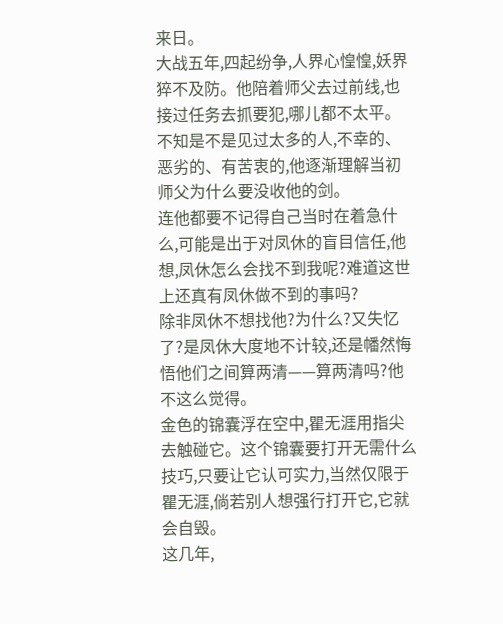来日。
大战五年,四起纷争,人界心惶惶,妖界猝不及防。他陪着师父去过前线,也接过任务去抓要犯,哪儿都不太平。不知是不是见过太多的人,不幸的、恶劣的、有苦衷的,他逐渐理解当初师父为什么要没收他的剑。
连他都要不记得自己当时在着急什么,可能是出于对凤休的盲目信任,他想,凤休怎么会找不到我呢?难道这世上还真有凤休做不到的事吗?
除非凤休不想找他?为什么?又失忆了?是凤休大度地不计较,还是幡然悔悟他们之间算两清——算两清吗?他不这么觉得。
金色的锦囊浮在空中,瞿无涯用指尖去触碰它。这个锦囊要打开无需什么技巧,只要让它认可实力,当然仅限于瞿无涯,倘若别人想强行打开它,它就会自毁。
这几年,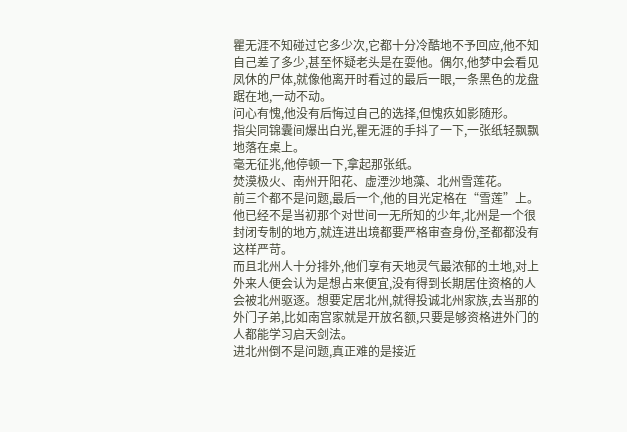瞿无涯不知碰过它多少次,它都十分冷酷地不予回应,他不知自己差了多少,甚至怀疑老头是在耍他。偶尔,他梦中会看见凤休的尸体,就像他离开时看过的最后一眼,一条黑色的龙盘踞在地,一动不动。
问心有愧,他没有后悔过自己的选择,但愧疚如影随形。
指尖同锦囊间爆出白光,瞿无涯的手抖了一下,一张纸轻飘飘地落在桌上。
毫无征兆,他停顿一下,拿起那张纸。
焚漠极火、南州开阳花、虚湮沙地藻、北州雪莲花。
前三个都不是问题,最后一个,他的目光定格在“雪莲”上。他已经不是当初那个对世间一无所知的少年,北州是一个很封闭专制的地方,就连进出境都要严格审查身份,圣都都没有这样严苛。
而且北州人十分排外,他们享有天地灵气最浓郁的土地,对上外来人便会认为是想占来便宜,没有得到长期居住资格的人会被北州驱逐。想要定居北州,就得投诚北州家族,去当那的外门子弟,比如南宫家就是开放名额,只要是够资格进外门的人都能学习启天剑法。
进北州倒不是问题,真正难的是接近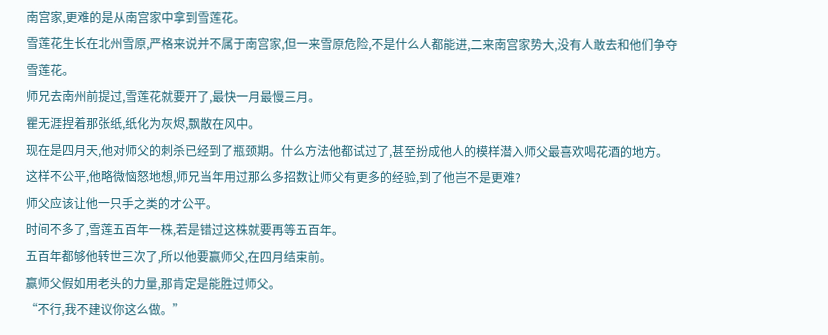南宫家,更难的是从南宫家中拿到雪莲花。
雪莲花生长在北州雪原,严格来说并不属于南宫家,但一来雪原危险,不是什么人都能进,二来南宫家势大,没有人敢去和他们争夺雪莲花。
师兄去南州前提过,雪莲花就要开了,最快一月最慢三月。
瞿无涯捏着那张纸,纸化为灰烬,飘散在风中。
现在是四月天,他对师父的刺杀已经到了瓶颈期。什么方法他都试过了,甚至扮成他人的模样潜入师父最喜欢喝花酒的地方。
这样不公平,他略微恼怒地想,师兄当年用过那么多招数让师父有更多的经验,到了他岂不是更难?
师父应该让他一只手之类的才公平。
时间不多了,雪莲五百年一株,若是错过这株就要再等五百年。
五百年都够他转世三次了,所以他要赢师父,在四月结束前。
赢师父假如用老头的力量,那肯定是能胜过师父。
“不行,我不建议你这么做。”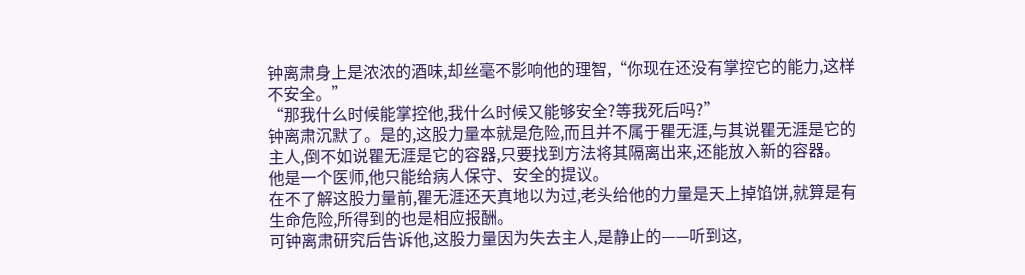钟离肃身上是浓浓的酒味,却丝毫不影响他的理智,“你现在还没有掌控它的能力,这样不安全。”
“那我什么时候能掌控他,我什么时候又能够安全?等我死后吗?”
钟离肃沉默了。是的,这股力量本就是危险,而且并不属于瞿无涯,与其说瞿无涯是它的主人,倒不如说瞿无涯是它的容器,只要找到方法将其隔离出来,还能放入新的容器。
他是一个医师,他只能给病人保守、安全的提议。
在不了解这股力量前,瞿无涯还天真地以为过,老头给他的力量是天上掉馅饼,就算是有生命危险,所得到的也是相应报酬。
可钟离肃研究后告诉他,这股力量因为失去主人,是静止的——听到这,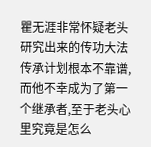瞿无涯非常怀疑老头研究出来的传功大法传承计划根本不靠谱,而他不幸成为了第一个继承者,至于老头心里究竟是怎么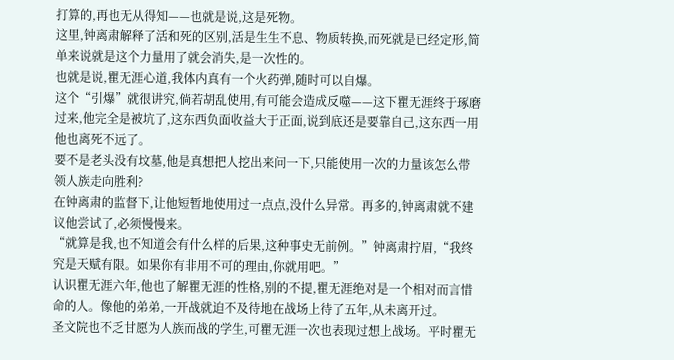打算的,再也无从得知——也就是说,这是死物。
这里,钟离肃解释了活和死的区别,活是生生不息、物质转换,而死就是已经定形,简单来说就是这个力量用了就会消失,是一次性的。
也就是说,瞿无涯心道,我体内真有一个火药弹,随时可以自爆。
这个“引爆”就很讲究,倘若胡乱使用,有可能会造成反噬——这下瞿无涯终于琢磨过来,他完全是被坑了,这东西负面收益大于正面,说到底还是要靠自己,这东西一用他也离死不远了。
要不是老头没有坟墓,他是真想把人挖出来问一下,只能使用一次的力量该怎么带领人族走向胜利?
在钟离肃的监督下,让他短暂地使用过一点点,没什么异常。再多的,钟离肃就不建议他尝试了,必须慢慢来。
“就算是我,也不知道会有什么样的后果,这种事史无前例。”钟离肃拧眉,“我终究是天赋有限。如果你有非用不可的理由,你就用吧。”
认识瞿无涯六年,他也了解瞿无涯的性格,别的不提,瞿无涯绝对是一个相对而言惜命的人。像他的弟弟,一开战就迫不及待地在战场上待了五年,从未离开过。
圣文院也不乏甘愿为人族而战的学生,可瞿无涯一次也表现过想上战场。平时瞿无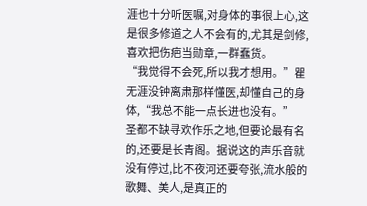涯也十分听医嘱,对身体的事很上心,这是很多修道之人不会有的,尤其是剑修,喜欢把伤疤当勋章,一群蠢货。
“我觉得不会死,所以我才想用。”瞿无涯没钟离肃那样懂医,却懂自己的身体,“我总不能一点长进也没有。”
圣都不缺寻欢作乐之地,但要论最有名的,还要是长青阁。据说这的声乐音就没有停过,比不夜河还要夸张,流水般的歌舞、美人,是真正的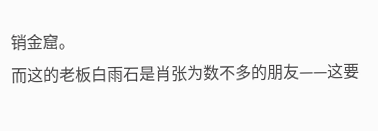销金窟。
而这的老板白雨石是肖张为数不多的朋友——这要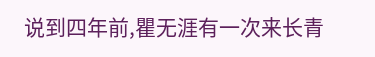说到四年前,瞿无涯有一次来长青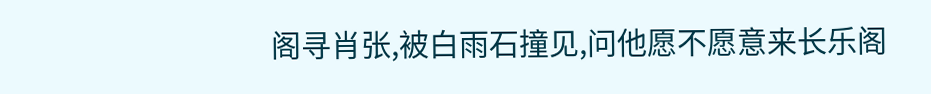阁寻肖张,被白雨石撞见,问他愿不愿意来长乐阁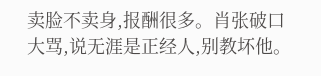卖脸不卖身,报酬很多。肖张破口大骂,说无涯是正经人,别教坏他。